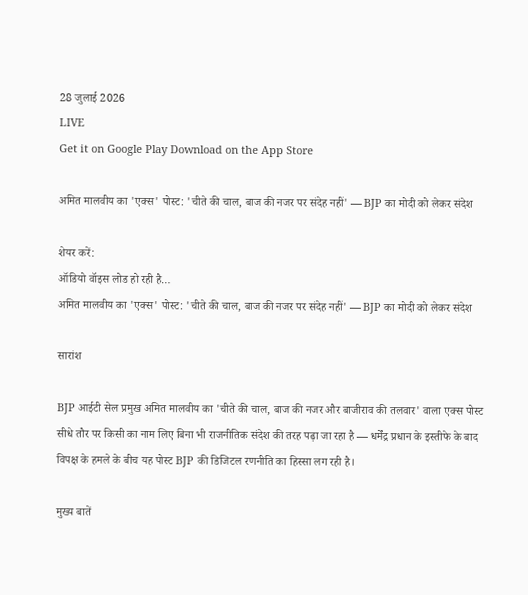28 जुलाई 2026
LIVE
Get it on Google Play Download on the App Store

अमित मालवीय का 'एक्स' पोस्ट: 'चीते की चाल, बाज की नजर पर संदेह नहीं' — BJP का मोदी को लेकर संदेश

शेयर करें:
ऑडियो वॉइस लोड हो रही है…
अमित मालवीय का 'एक्स' पोस्ट: 'चीते की चाल, बाज की नजर पर संदेह नहीं' — BJP का मोदी को लेकर संदेश

सारांश

BJP आईटी सेल प्रमुख अमित मालवीय का 'चीते की चाल, बाज की नजर और बाजीराव की तलवार' वाला एक्स पोस्ट सीधे तौर पर किसी का नाम लिए बिना भी राजनीतिक संदेश की तरह पढ़ा जा रहा है — धर्मेंद्र प्रधान के इस्तीफे के बाद विपक्ष के हमले के बीच यह पोस्ट BJP की डिजिटल रणनीति का हिस्सा लग रही है।

मुख्य बातें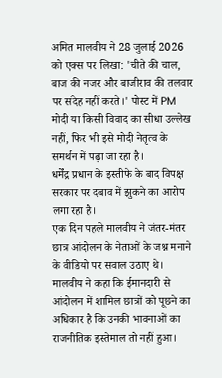अमित मालवीय ने 28 जुलाई 2026 को एक्स पर लिखा: 'चीते की चाल, बाज की नजर और बाजीराव की तलवार पर संदेह नहीं करते।' पोस्ट में PM मोदी या किसी विवाद का सीधा उल्लेख नहीं, फिर भी इसे मोदी नेतृत्व के समर्थन में पढ़ा जा रहा है।
धर्मेंद्र प्रधान के इस्तीफे के बाद विपक्ष सरकार पर दबाव में झुकने का आरोप लगा रहा है।
एक दिन पहले मालवीय ने जंतर-मंतर छात्र आंदोलन के नेताओं के जश्न मनाने के वीडियो पर सवाल उठाए थे।
मालवीय ने कहा कि ईमानदारी से आंदोलन में शामिल छात्रों को पूछने का अधिकार है कि उनकी भावनाओं का राजनीतिक इस्तेमाल तो नहीं हुआ।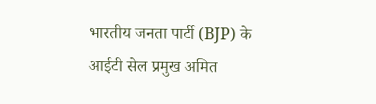भारतीय जनता पार्टी (BJP) के आईटी सेल प्रमुख अमित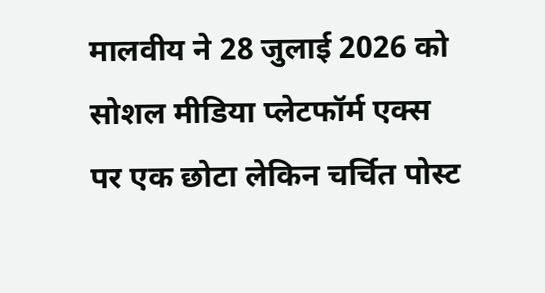मालवीय ने 28 जुलाई 2026 को सोशल मीडिया प्लेटफॉर्म एक्स पर एक छोटा लेकिन चर्चित पोस्ट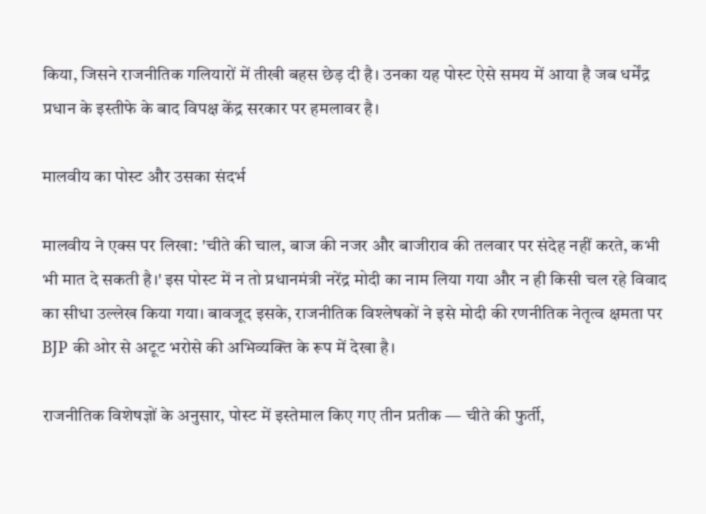किया, जिसने राजनीतिक गलियारों में तीखी बहस छेड़ दी है। उनका यह पोस्ट ऐसे समय में आया है जब धर्मेंद्र प्रधान के इस्तीफे के बाद विपक्ष केंद्र सरकार पर हमलावर है।

मालवीय का पोस्ट और उसका संदर्भ

मालवीय ने एक्स पर लिखा: 'चीते की चाल, बाज की नजर और बाजीराव की तलवार पर संदेह नहीं करते, कभी भी मात दे सकती है।' इस पोस्ट में न तो प्रधानमंत्री नरेंद्र मोदी का नाम लिया गया और न ही किसी चल रहे विवाद का सीधा उल्लेख किया गया। बावजूद इसके, राजनीतिक विश्लेषकों ने इसे मोदी की रणनीतिक नेतृत्व क्षमता पर BJP की ओर से अटूट भरोसे की अभिव्यक्ति के रूप में देखा है।

राजनीतिक विशेषज्ञों के अनुसार, पोस्ट में इस्तेमाल किए गए तीन प्रतीक — चीते की फुर्ती,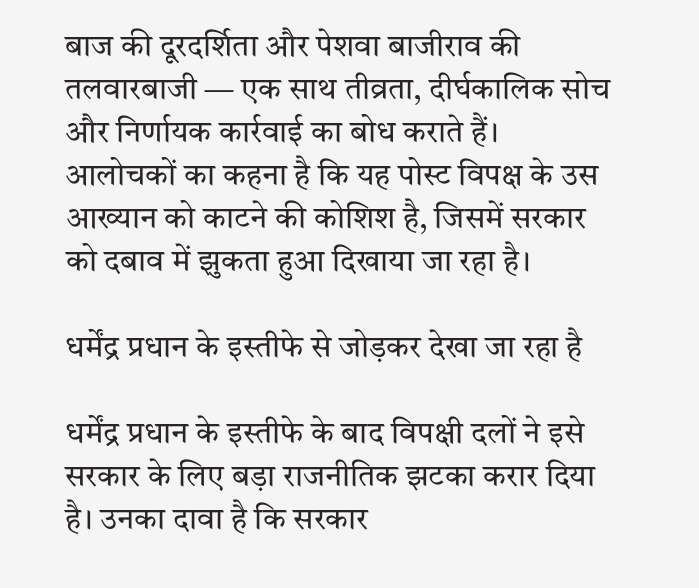बाज की दूरदर्शिता और पेशवा बाजीराव की तलवारबाजी — एक साथ तीव्रता, दीर्घकालिक सोच और निर्णायक कार्रवाई का बोध कराते हैं। आलोचकों का कहना है कि यह पोस्ट विपक्ष के उस आख्यान को काटने की कोशिश है, जिसमें सरकार को दबाव में झुकता हुआ दिखाया जा रहा है।

धर्मेंद्र प्रधान के इस्तीफे से जोड़कर देखा जा रहा है

धर्मेंद्र प्रधान के इस्तीफे के बाद विपक्षी दलों ने इसे सरकार के लिए बड़ा राजनीतिक झटका करार दिया है। उनका दावा है कि सरकार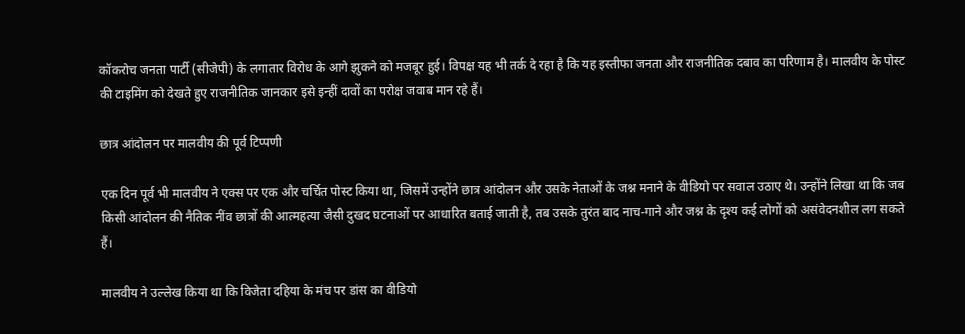कॉकरोच जनता पार्टी (सीजेपी) के लगातार विरोध के आगे झुकने को मजबूर हुई। विपक्ष यह भी तर्क दे रहा है कि यह इस्तीफा जनता और राजनीतिक दबाव का परिणाम है। मालवीय के पोस्ट की टाइमिंग को देखते हुए राजनीतिक जानकार इसे इन्हीं दावों का परोक्ष जवाब मान रहे हैं।

छात्र आंदोलन पर मालवीय की पूर्व टिप्पणी

एक दिन पूर्व भी मालवीय ने एक्स पर एक और चर्चित पोस्ट किया था, जिसमें उन्होंने छात्र आंदोलन और उसके नेताओं के जश्न मनाने के वीडियो पर सवाल उठाए थे। उन्होंने लिखा था कि जब किसी आंदोलन की नैतिक नींव छात्रों की आत्महत्या जैसी दुखद घटनाओं पर आधारित बताई जाती है, तब उसके तुरंत बाद नाच-गाने और जश्न के दृश्य कई लोगों को असंवेदनशील लग सकते हैं।

मालवीय ने उल्लेख किया था कि विजेता दहिया के मंच पर डांस का वीडियो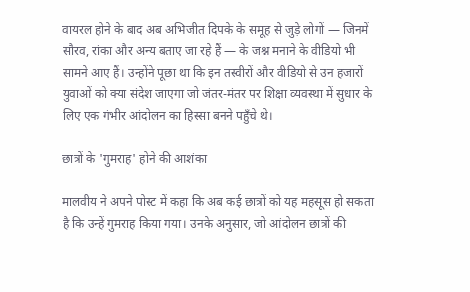वायरल होने के बाद अब अभिजीत दिपके के समूह से जुड़े लोगों — जिनमें सौरव, रांका और अन्य बताए जा रहे हैं — के जश्न मनाने के वीडियो भी सामने आए हैं। उन्होंने पूछा था कि इन तस्वीरों और वीडियो से उन हजारों युवाओं को क्या संदेश जाएगा जो जंतर-मंतर पर शिक्षा व्यवस्था में सुधार के लिए एक गंभीर आंदोलन का हिस्सा बनने पहुँचे थे।

छात्रों के 'गुमराह' होने की आशंका

मालवीय ने अपने पोस्ट में कहा कि अब कई छात्रों को यह महसूस हो सकता है कि उन्हें गुमराह किया गया। उनके अनुसार, जो आंदोलन छात्रों की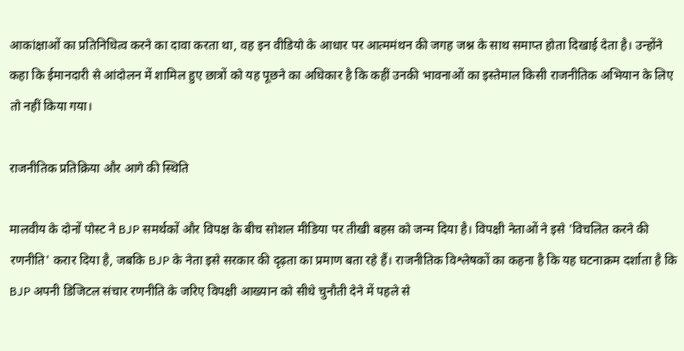आकांक्षाओं का प्रतिनिधित्व करने का दावा करता था, वह इन वीडियो के आधार पर आत्ममंथन की जगह जश्न के साथ समाप्त होता दिखाई देता है। उन्होंने कहा कि ईमानदारी से आंदोलन में शामिल हुए छात्रों को यह पूछने का अधिकार है कि कहीं उनकी भावनाओं का इस्तेमाल किसी राजनीतिक अभियान के लिए तो नहीं किया गया।

राजनीतिक प्रतिक्रिया और आगे की स्थिति

मालवीय के दोनों पोस्ट ने BJP समर्थकों और विपक्ष के बीच सोशल मीडिया पर तीखी बहस को जन्म दिया है। विपक्षी नेताओं ने इसे 'विचलित करने की रणनीति' करार दिया है, जबकि BJP के नेता इसे सरकार की दृढ़ता का प्रमाण बता रहे हैं। राजनीतिक विश्लेषकों का कहना है कि यह घटनाक्रम दर्शाता है कि BJP अपनी डिजिटल संचार रणनीति के जरिए विपक्षी आख्यान को सीधे चुनौती देने में पहले से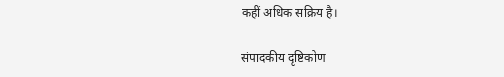कहीं अधिक सक्रिय है।

संपादकीय दृष्टिकोण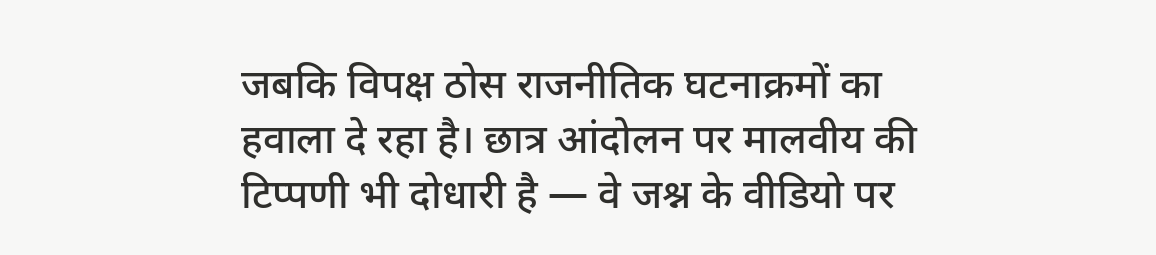जबकि विपक्ष ठोस राजनीतिक घटनाक्रमों का हवाला दे रहा है। छात्र आंदोलन पर मालवीय की टिप्पणी भी दोधारी है — वे जश्न के वीडियो पर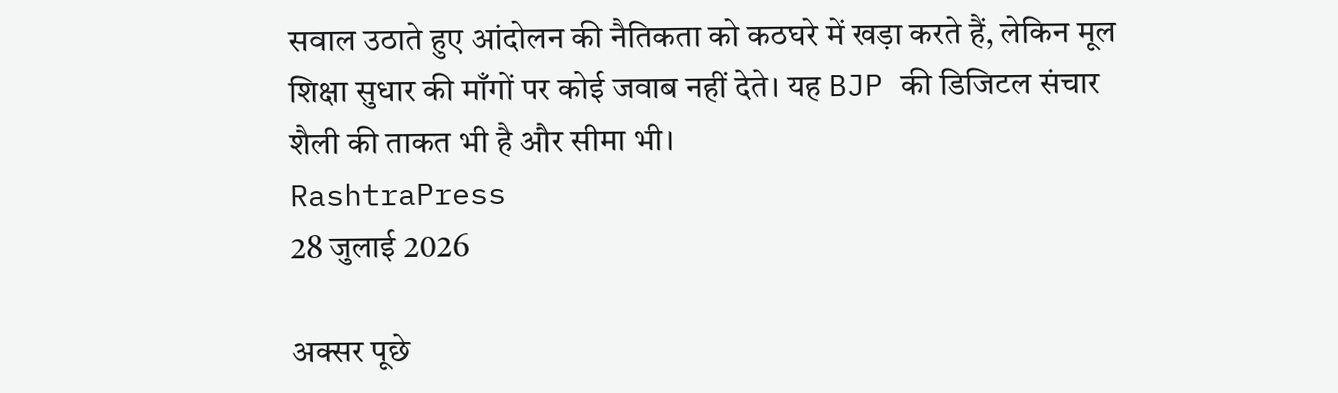सवाल उठाते हुए आंदोलन की नैतिकता को कठघरे में खड़ा करते हैं, लेकिन मूल शिक्षा सुधार की माँगों पर कोई जवाब नहीं देते। यह BJP की डिजिटल संचार शैली की ताकत भी है और सीमा भी।
RashtraPress
28 जुलाई 2026

अक्सर पूछे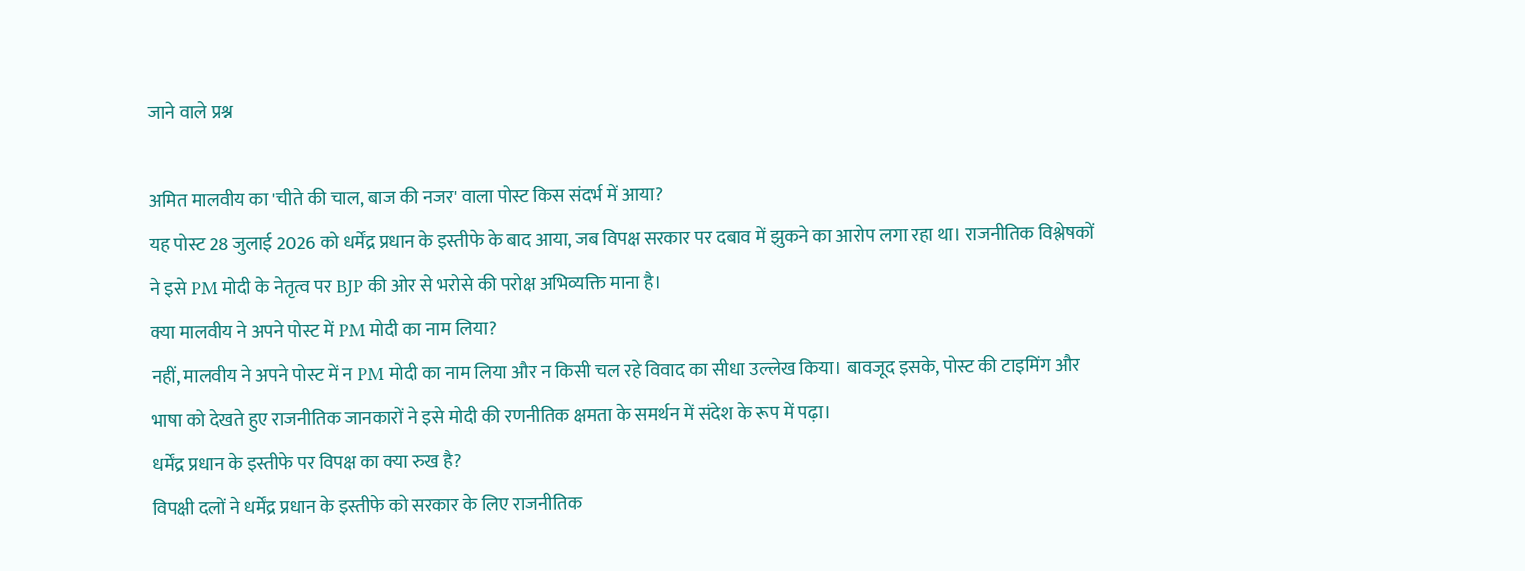जाने वाले प्रश्न

अमित मालवीय का 'चीते की चाल, बाज की नजर' वाला पोस्ट किस संदर्भ में आया?
यह पोस्ट 28 जुलाई 2026 को धर्मेंद्र प्रधान के इस्तीफे के बाद आया, जब विपक्ष सरकार पर दबाव में झुकने का आरोप लगा रहा था। राजनीतिक विश्लेषकों ने इसे PM मोदी के नेतृत्व पर BJP की ओर से भरोसे की परोक्ष अभिव्यक्ति माना है।
क्या मालवीय ने अपने पोस्ट में PM मोदी का नाम लिया?
नहीं, मालवीय ने अपने पोस्ट में न PM मोदी का नाम लिया और न किसी चल रहे विवाद का सीधा उल्लेख किया। बावजूद इसके, पोस्ट की टाइमिंग और भाषा को देखते हुए राजनीतिक जानकारों ने इसे मोदी की रणनीतिक क्षमता के समर्थन में संदेश के रूप में पढ़ा।
धर्मेंद्र प्रधान के इस्तीफे पर विपक्ष का क्या रुख है?
विपक्षी दलों ने धर्मेंद्र प्रधान के इस्तीफे को सरकार के लिए राजनीतिक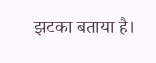झटका बताया है।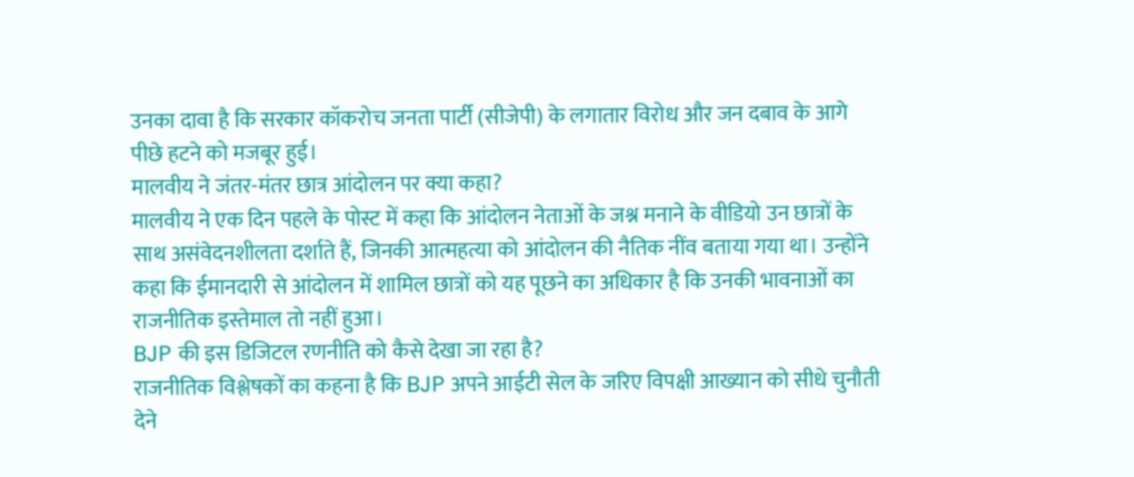उनका दावा है कि सरकार कॉकरोच जनता पार्टी (सीजेपी) के लगातार विरोध और जन दबाव के आगे पीछे हटने को मजबूर हुई।
मालवीय ने जंतर-मंतर छात्र आंदोलन पर क्या कहा?
मालवीय ने एक दिन पहले के पोस्ट में कहा कि आंदोलन नेताओं के जश्न मनाने के वीडियो उन छात्रों के साथ असंवेदनशीलता दर्शाते हैं, जिनकी आत्महत्या को आंदोलन की नैतिक नींव बताया गया था। उन्होंने कहा कि ईमानदारी से आंदोलन में शामिल छात्रों को यह पूछने का अधिकार है कि उनकी भावनाओं का राजनीतिक इस्तेमाल तो नहीं हुआ।
BJP की इस डिजिटल रणनीति को कैसे देखा जा रहा है?
राजनीतिक विश्लेषकों का कहना है कि BJP अपने आईटी सेल के जरिए विपक्षी आख्यान को सीधे चुनौती देने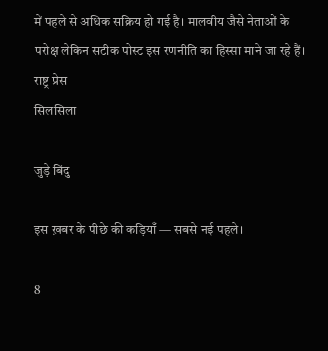में पहले से अधिक सक्रिय हो गई है। मालवीय जैसे नेताओं के परोक्ष लेकिन सटीक पोस्ट इस रणनीति का हिस्सा माने जा रहे हैं।
राष्ट्र प्रेस
सिलसिला

जुड़े बिंदु

इस ख़बर के पीछे की कड़ियाँ — सबसे नई पहले।

8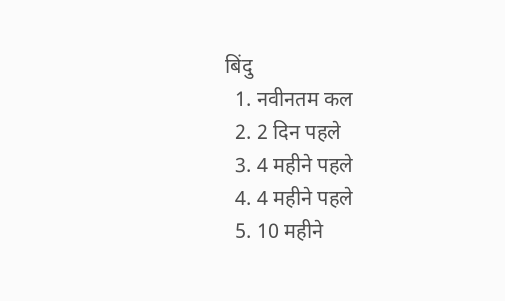बिंदु
  1. नवीनतम कल
  2. 2 दिन पहले
  3. 4 महीने पहले
  4. 4 महीने पहले
  5. 10 महीने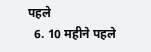पहले
  6. 10 महीने पहले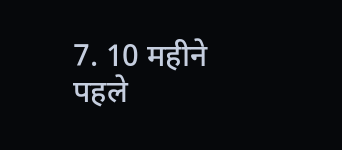7. 10 महीने पहले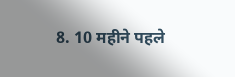8. 10 महीने पहले